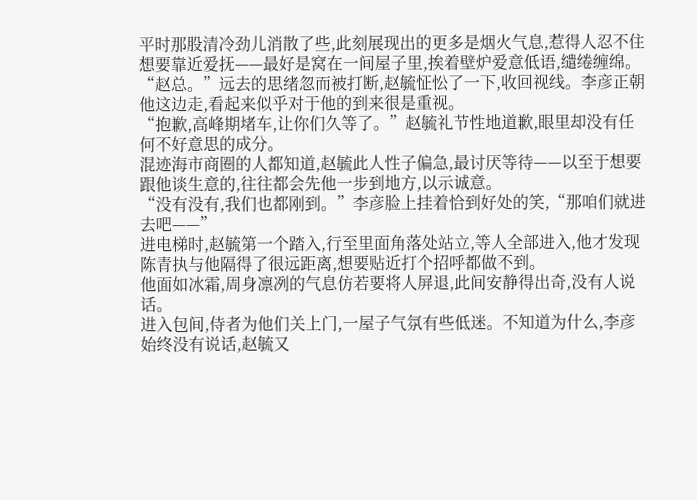平时那股清冷劲儿消散了些,此刻展现出的更多是烟火气息,惹得人忍不住想要靠近爱抚——最好是窝在一间屋子里,挨着壁炉爱意低语,缱绻缠绵。
“赵总。”远去的思绪忽而被打断,赵毓怔忪了一下,收回视线。李彦正朝他这边走,看起来似乎对于他的到来很是重视。
“抱歉,高峰期堵车,让你们久等了。”赵毓礼节性地道歉,眼里却没有任何不好意思的成分。
混迹海市商圈的人都知道,赵毓此人性子偏急,最讨厌等待——以至于想要跟他谈生意的,往往都会先他一步到地方,以示诚意。
“没有没有,我们也都刚到。”李彦脸上挂着恰到好处的笑,“那咱们就进去吧——”
进电梯时,赵毓第一个踏入,行至里面角落处站立,等人全部进入,他才发现陈青执与他隔得了很远距离,想要贴近打个招呼都做不到。
他面如冰霜,周身凛冽的气息仿若要将人屏退,此间安静得出奇,没有人说话。
进入包间,侍者为他们关上门,一屋子气氛有些低迷。不知道为什么,李彦始终没有说话,赵毓又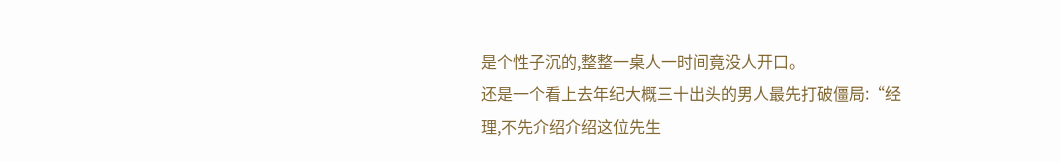是个性子沉的,整整一桌人一时间竟没人开口。
还是一个看上去年纪大概三十出头的男人最先打破僵局:“经理,不先介绍介绍这位先生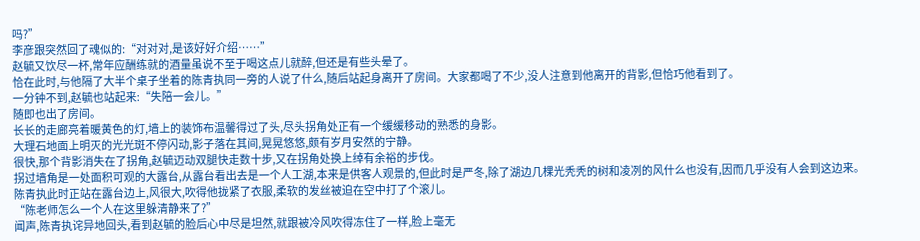吗?”
李彦跟突然回了魂似的:“对对对,是该好好介绍……”
赵毓又饮尽一杯,常年应酬练就的酒量虽说不至于喝这点儿就醉,但还是有些头晕了。
恰在此时,与他隔了大半个桌子坐着的陈青执同一旁的人说了什么,随后站起身离开了房间。大家都喝了不少,没人注意到他离开的背影,但恰巧他看到了。
一分钟不到,赵毓也站起来:“失陪一会儿。”
随即也出了房间。
长长的走廊亮着暖黄色的灯,墙上的装饰布温馨得过了头,尽头拐角处正有一个缓缓移动的熟悉的身影。
大理石地面上明灭的光光斑不停闪动,影子落在其间,晃晃悠悠,颇有岁月安然的宁静。
很快,那个背影消失在了拐角,赵毓迈动双腿快走数十步,又在拐角处换上绰有余裕的步伐。
拐过墙角是一处面积可观的大露台,从露台看出去是一个人工湖,本来是供客人观景的,但此时是严冬,除了湖边几棵光秃秃的树和凌冽的风什么也没有,因而几乎没有人会到这边来。
陈青执此时正站在露台边上,风很大,吹得他拢紧了衣服,柔软的发丝被迫在空中打了个滚儿。
“陈老师怎么一个人在这里躲清静来了?”
闻声,陈青执诧异地回头,看到赵毓的脸后心中尽是坦然,就跟被冷风吹得冻住了一样,脸上毫无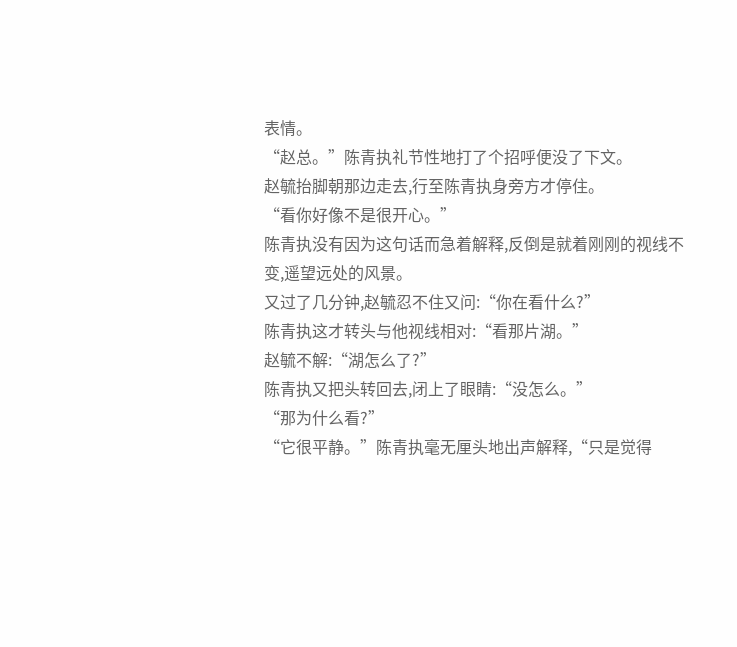表情。
“赵总。”陈青执礼节性地打了个招呼便没了下文。
赵毓抬脚朝那边走去,行至陈青执身旁方才停住。
“看你好像不是很开心。”
陈青执没有因为这句话而急着解释,反倒是就着刚刚的视线不变,遥望远处的风景。
又过了几分钟,赵毓忍不住又问:“你在看什么?”
陈青执这才转头与他视线相对:“看那片湖。”
赵毓不解:“湖怎么了?”
陈青执又把头转回去,闭上了眼睛:“没怎么。”
“那为什么看?”
“它很平静。”陈青执毫无厘头地出声解释,“只是觉得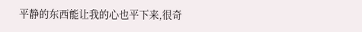平静的东西能让我的心也平下来,很奇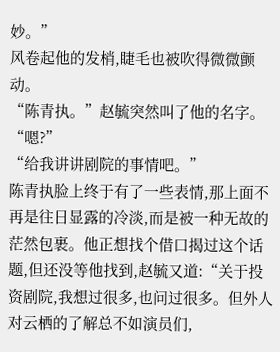妙。”
风卷起他的发梢,睫毛也被吹得微微颤动。
“陈青执。”赵毓突然叫了他的名字。
“嗯?”
“给我讲讲剧院的事情吧。”
陈青执脸上终于有了一些表情,那上面不再是往日显露的冷淡,而是被一种无故的茫然包裹。他正想找个借口揭过这个话题,但还没等他找到,赵毓又道:“关于投资剧院,我想过很多,也问过很多。但外人对云栖的了解总不如演员们,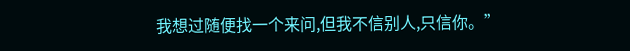我想过随便找一个来问,但我不信别人,只信你。”